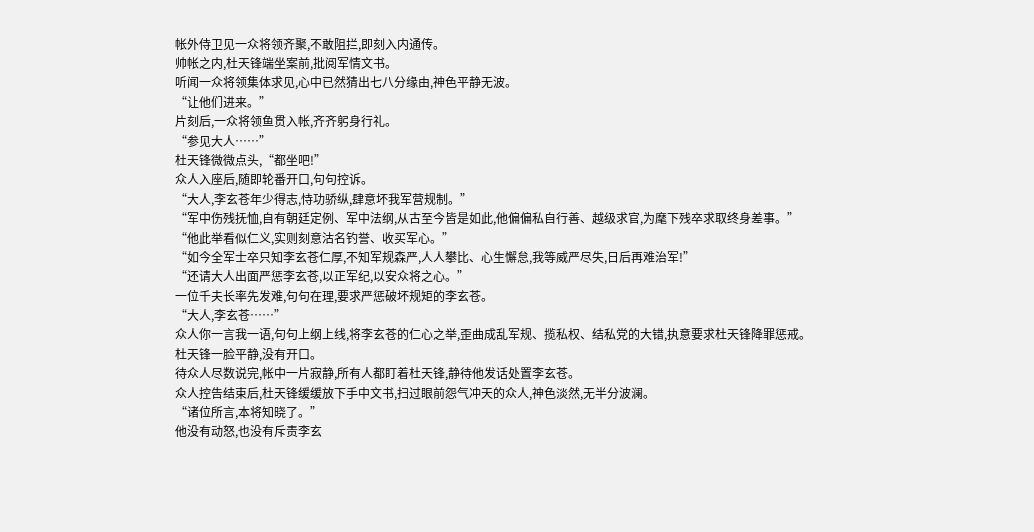帐外侍卫见一众将领齐聚,不敢阻拦,即刻入内通传。
帅帐之内,杜天锋端坐案前,批阅军情文书。
听闻一众将领集体求见,心中已然猜出七八分缘由,神色平静无波。
“让他们进来。”
片刻后,一众将领鱼贯入帐,齐齐躬身行礼。
“参见大人……”
杜天锋微微点头,“都坐吧!”
众人入座后,随即轮番开口,句句控诉。
“大人,李玄苍年少得志,恃功骄纵,肆意坏我军营规制。”
“军中伤残抚恤,自有朝廷定例、军中法纲,从古至今皆是如此,他偏偏私自行善、越级求官,为麾下残卒求取终身差事。”
“他此举看似仁义,实则刻意沽名钓誉、收买军心。”
“如今全军士卒只知李玄苍仁厚,不知军规森严,人人攀比、心生懈怠,我等威严尽失,日后再难治军!”
“还请大人出面严惩李玄苍,以正军纪,以安众将之心。”
一位千夫长率先发难,句句在理,要求严惩破坏规矩的李玄苍。
“大人,李玄苍……”
众人你一言我一语,句句上纲上线,将李玄苍的仁心之举,歪曲成乱军规、揽私权、结私党的大错,执意要求杜天锋降罪惩戒。
杜天锋一脸平静,没有开口。
待众人尽数说完,帐中一片寂静,所有人都盯着杜天锋,静待他发话处置李玄苍。
众人控告结束后,杜天锋缓缓放下手中文书,扫过眼前怨气冲天的众人,神色淡然,无半分波澜。
“诸位所言,本将知晓了。”
他没有动怒,也没有斥责李玄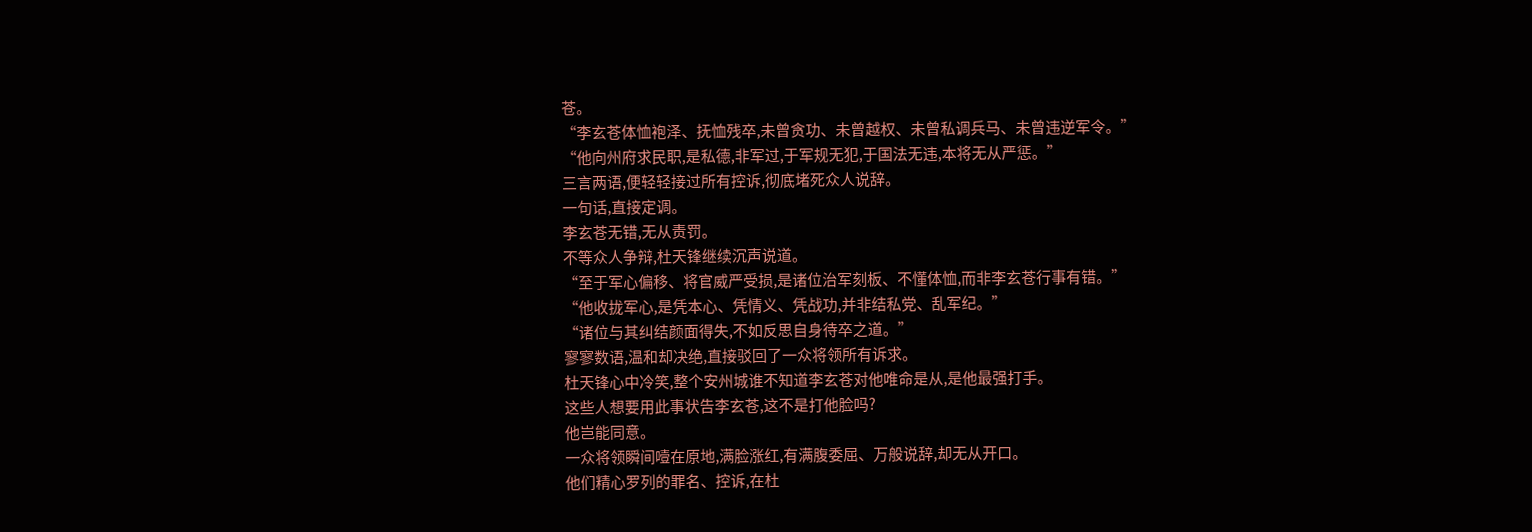苍。
“李玄苍体恤袍泽、抚恤残卒,未曾贪功、未曾越权、未曾私调兵马、未曾违逆军令。”
“他向州府求民职,是私德,非军过,于军规无犯,于国法无违,本将无从严惩。”
三言两语,便轻轻接过所有控诉,彻底堵死众人说辞。
一句话,直接定调。
李玄苍无错,无从责罚。
不等众人争辩,杜天锋继续沉声说道。
“至于军心偏移、将官威严受损,是诸位治军刻板、不懂体恤,而非李玄苍行事有错。”
“他收拢军心,是凭本心、凭情义、凭战功,并非结私党、乱军纪。”
“诸位与其纠结颜面得失,不如反思自身待卒之道。”
寥寥数语,温和却决绝,直接驳回了一众将领所有诉求。
杜天锋心中冷笑,整个安州城谁不知道李玄苍对他唯命是从,是他最强打手。
这些人想要用此事状告李玄苍,这不是打他脸吗?
他岂能同意。
一众将领瞬间噎在原地,满脸涨红,有满腹委屈、万般说辞,却无从开口。
他们精心罗列的罪名、控诉,在杜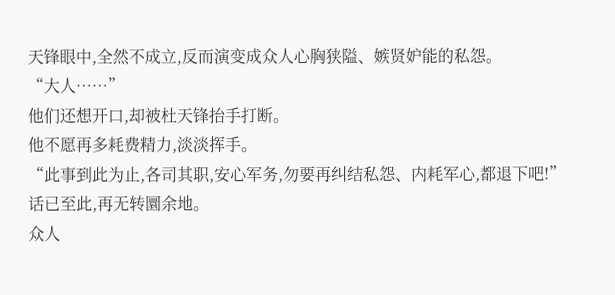天锋眼中,全然不成立,反而演变成众人心胸狭隘、嫉贤妒能的私怨。
“大人……”
他们还想开口,却被杜天锋抬手打断。
他不愿再多耗费精力,淡淡挥手。
“此事到此为止,各司其职,安心军务,勿要再纠结私怨、内耗军心,都退下吧!”
话已至此,再无转圜余地。
众人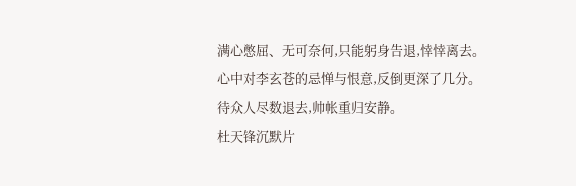满心憋屈、无可奈何,只能躬身告退,悻悻离去。
心中对李玄苍的忌惮与恨意,反倒更深了几分。
待众人尽数退去,帅帐重归安静。
杜天锋沉默片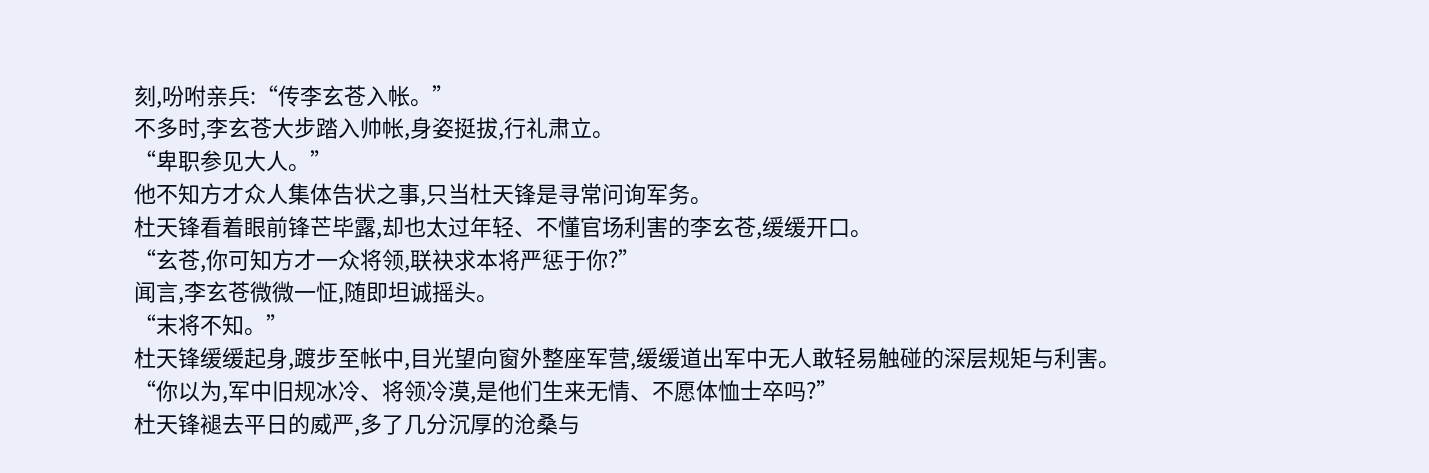刻,吩咐亲兵:“传李玄苍入帐。”
不多时,李玄苍大步踏入帅帐,身姿挺拔,行礼肃立。
“卑职参见大人。”
他不知方才众人集体告状之事,只当杜天锋是寻常问询军务。
杜天锋看着眼前锋芒毕露,却也太过年轻、不懂官场利害的李玄苍,缓缓开口。
“玄苍,你可知方才一众将领,联袂求本将严惩于你?”
闻言,李玄苍微微一怔,随即坦诚摇头。
“末将不知。”
杜天锋缓缓起身,踱步至帐中,目光望向窗外整座军营,缓缓道出军中无人敢轻易触碰的深层规矩与利害。
“你以为,军中旧规冰冷、将领冷漠,是他们生来无情、不愿体恤士卒吗?”
杜天锋褪去平日的威严,多了几分沉厚的沧桑与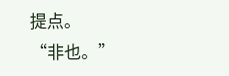提点。
“非也。”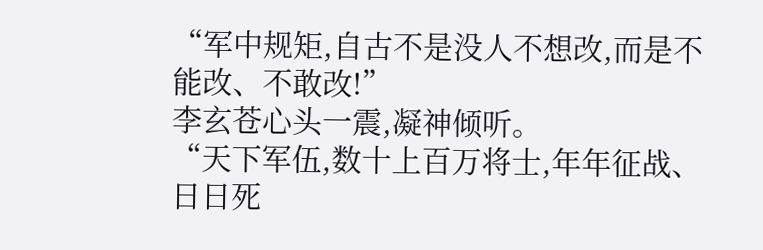“军中规矩,自古不是没人不想改,而是不能改、不敢改!”
李玄苍心头一震,凝神倾听。
“天下军伍,数十上百万将士,年年征战、日日死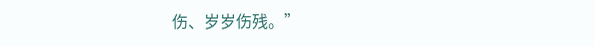伤、岁岁伤残。”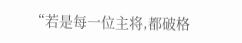“若是每一位主将,都破格